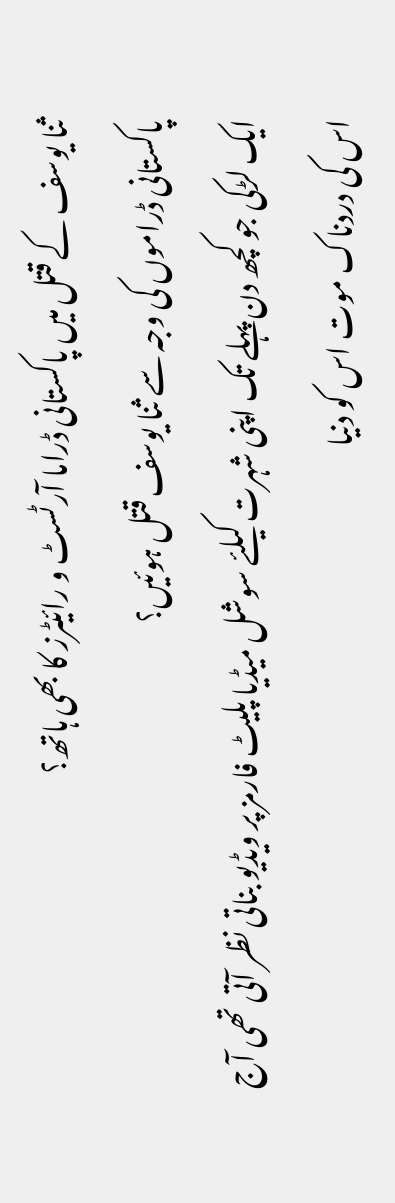ثنا یوسف کے قتل میں پاکستانی ڈراما آرٹسٹ و رائیٹرز کا بھی ہاتھ؟
پاکستانی ڈراموں کی وجہ سے ثنا یوسف قتل ہوئیں؟
ایک لڑکی جو کچھ دن پہلے تک اپنی شہرت کیلئے سوشل میڈیا پلیٹ فارمز پر ویڈیو بناتی نظر آتی تھی آج اس کی دردناک موت اس کو دنیا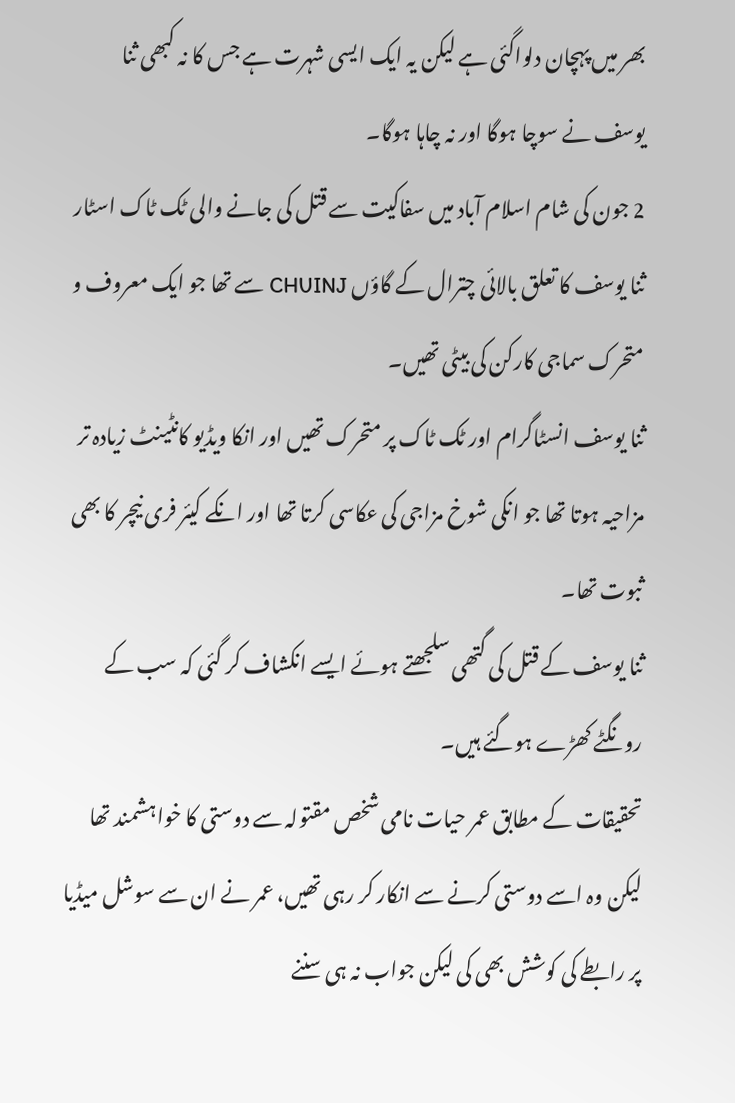بھر میں پہچان دلواگئی ہے لیکن یہ ایک ایسی شہرت ہے جس کا نہ کبھی ثنا یوسف نے سوچا ہوگا اور نہ چاہا ہوگا۔
2 جون کی شام اسلام آباد میں سفاکیت سے قتل کی جانے والی ٹک ٹاک اسٹار ثنا یوسف کا تعلق بالائی چترال کے گاؤں CHUINJ سے تھا جو ایک معروف و متحرک سماجی کارکن کی بیٹی تھیں۔
ثنا یوسف انسٹاگرام اور ٹک ٹاک پر متحرک تھیں اور انکا ویڈیو کانٹینٹ زیادہ تر مزاحیہ ہوتا تھا جو انکی شوخ مزاجی کی عکاسی کرتا تھا اور انکے کیئر فری نیچر کا بھی ثبوت تھا۔
ثنا یوسف کے قتل کی گتھی سلجھتے ہوئے ایسے انکشاف کر گئی کہ سب کے رونگٹے کھڑے ہوگئے ہیں۔
تحقیقات کے مطابق عمر حیات نامی شخص مقتولہ سے دوستی کا خواہشمند تھا لیکن وہ اسے دوستی کرنے سے انکار کر رہی تھیں، عمر نے ان سے سوشل میڈیا پر رابطے کی کوشش بھی کی لیکن جواب نہ ہی سننے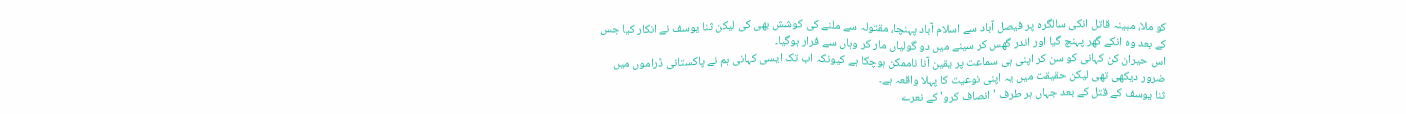کو ملا، مبینہ قاتل انکی سالگرہ پر فیصل آباد سے اسلام آباد پہنچا، مقتولہ سے ملنے کی کوشش بھی کی لیکن ثنا یوسف نے انکار کیا جس کے بعد وہ انکے گھر پہنچ گیا اور اندر گھس کر سینے میں دو گولیاں مار کر وہاں سے فرار ہوگیا۔
اس حیران کن کہانی کو سن کر اپنی ہی سماعت پر یقین آنا ناممکن ہوچکا ہے کیونکہ اب تک ایسی کہانی ہم نے پاکستانی ڈراموں میں ضرور دیکھی تھی لیکن حقیقت میں یہ اپنی نوعیت کا پہلا واقعہ ہے۔
ثنا یوسف کے قتل کے بعد جہاں ہر طرف 'انصاف کرو' کے نعرے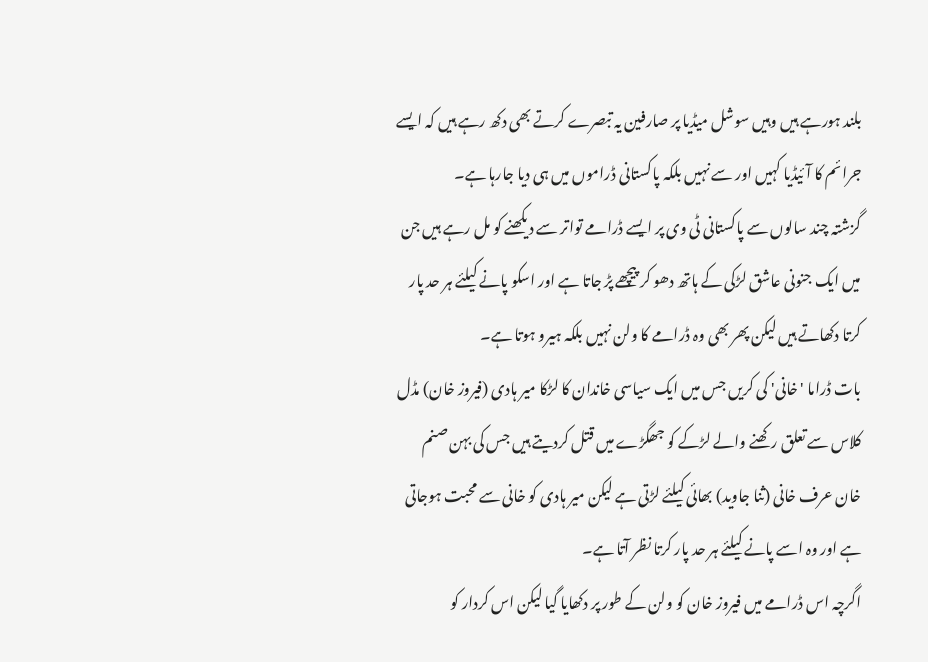بلند ہورہے ہیں وہیں سوشل میڈیا پر صارفین یہ تبصرے کرتے بھی دکھ رہے ہیں کہ ایسے جرائم کا آئیڈیا کہیں اور سے نہیں بلکہ پاکستانی ڈراموں میں ہی دیا جارہا ہے۔
گزشتہ چند سالوں سے پاکستانی ٹی وی پر ایسے ڈرامے تواتر سے دیکھنے کو مل رہے ہیں جن میں ایک جنونی عاشق لڑکی کے ہاتھ دھو کر پیچھے پڑ جاتا ہے اور اسکو پانے کیلئے ہر حد پار کرتا دکھاتے ہیں لیکن پھر بھی وہ ڈرامے کا ولن نہیں بلکہ ہیرو ہوتا ہے۔
بات ڈراما 'خانی' کی کریں جس میں ایک سیاسی خاندان کا لڑکا میر ہادی (فیروز خان) مڈل کلاس سے تعلق رکھنے والے لڑکے کو جھگڑے میں قتل کردیتے ہیں جس کی بہن صنم خان عرف خانی (ثنا جاوید) بھائی کیلئے لڑتی ہے لیکن میر ہادی کو خانی سے محبت ہوجاتی ہے اور وہ اسے پانے کیلئے ہر حد پار کرتا نظر آتا ہے۔
اگرچہ اس ڈرامے میں فیروز خان کو ولن کے طور پر دکھایا گیا لیکن اس کردار کو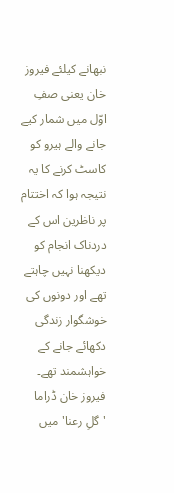نبھانے کیلئے فیروز خان یعنی صفِ اوّل میں شمار کیے جانے والے ہیرو کو کاسٹ کرنے کا یہ نتیجہ ہوا کہ اختتام پر ناظرین اس کے دردناک انجام کو دیکھنا نہیں چاہتے تھے اور دونوں کی خوشگوار زندگی دکھائے جانے کے خواہشمند تھے۔
فیروز خان ڈراما 'گلِ رعنا' میں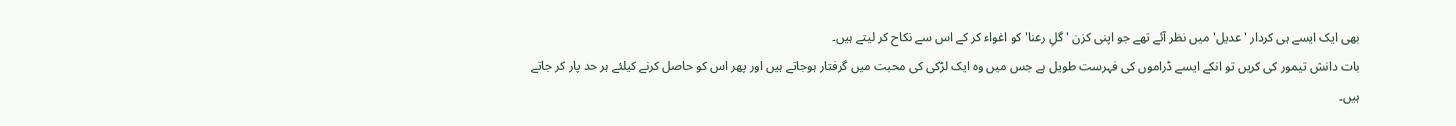بھی ایک ایسے ہی کردار 'عدیل' میں نظر آئے تھے جو اپنی کزن 'گلِ رعنا' کو اغواء کر کے اس سے نکاح کر لیتے ہیں۔
بات دانش تیمور کی کریں تو انکے ایسے ڈراموں کی فہرست طویل ہے جس میں وہ ایک لڑکی کی محبت میں گرفتار ہوجاتے ہیں اور پھر اس کو حاصل کرنے کیلئے ہر حد پار کر جاتے ہیں۔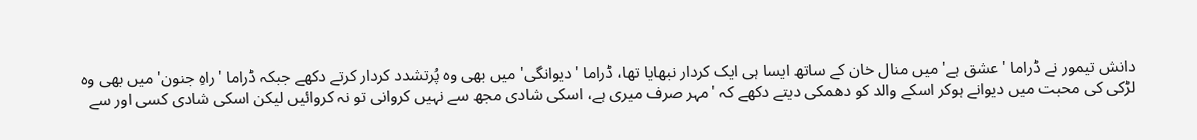دانش تیمور نے ڈراما 'عشق ہے' میں منال خان کے ساتھ ایسا ہی ایک کردار نبھایا تھا، ڈراما 'دیوانگی' میں بھی وہ پُرتشدد کردار کرتے دکھے جبکہ ڈراما 'راہِ جنون' میں بھی وہ لڑکی کی محبت میں دیوانے ہوکر اسکے والد کو دھمکی دیتے دکھے کہ 'مہر صرف میری ہے، اسکی شادی مجھ سے نہیں کروانی تو نہ کروائیں لیکن اسکی شادی کسی اور سے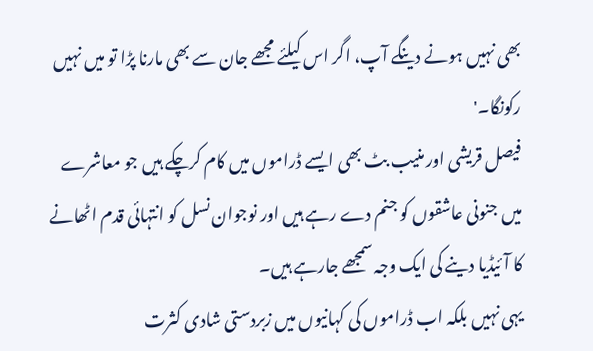بھی نہیں ہونے دینگے آپ، اگر اس کیلئے مجھے جان سے بھی مارنا پڑا تو میں نہیں رکونگا۔'
فیصل قریشی اور منیب بٹ بھی ایسے ڈراموں میں کام کرچکے ہیں جو معاشرے میں جنونی عاشقوں کو جنم دے رہے ہیں اور نوجوان نسل کو انتہائی قدم اٹھانے کا آئیڈیا دینے کی ایک وجہ سمجھے جارہے ہیں۔
یہی نہیں بلکہ اب ڈراموں کی کہانیوں میں زبردستی شادی کثرت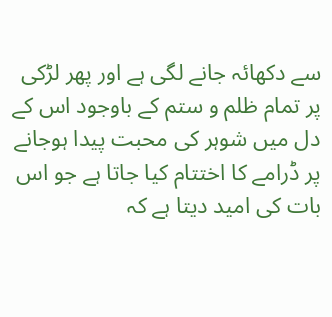سے دکھائہ جانے لگی ہے اور پھر لڑکی پر تمام ظلم و ستم کے باوجود اس کے دل میں شوہر کی محبت پیدا ہوجانے پر ڈرامے کا اختتام کیا جاتا ہے جو اس بات کی امید دیتا ہے کہ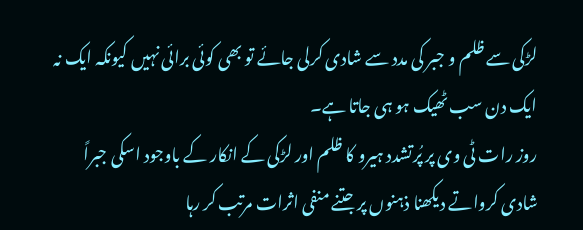لڑکی سے ظلم و جبر کی مدد سے شادی کرلی جائے تو بھی کوئی برائی نہیں کیونکہ ایک نہ ایک دن سب ٹھیک ہو ہی جاتا ہے۔
روز رات ٹی وی پر پُرتشدد ہیرو کا ظلم اور لڑکی کے انکار کے باوجود اسکی جبراً شادی کرواتے دیکھنا ذہنوں پر جتنے منفی اثرات مرتب کر رہا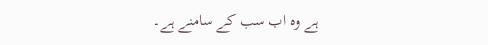ہے وہ اب سب کے سامنے ہے۔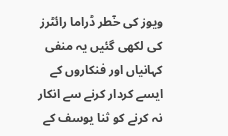ویوز کی خٓطر ڈراما رائٹرز کی لکھی گئیں یہ منفی کہانیاں اور فنکاروں کے ایسے کردار کرنے سے انکار نہ کرنے کو ثنا یوسف کے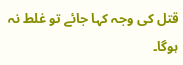قتل کی وجہ کہا جائے تو غلط نہ ہوگا۔